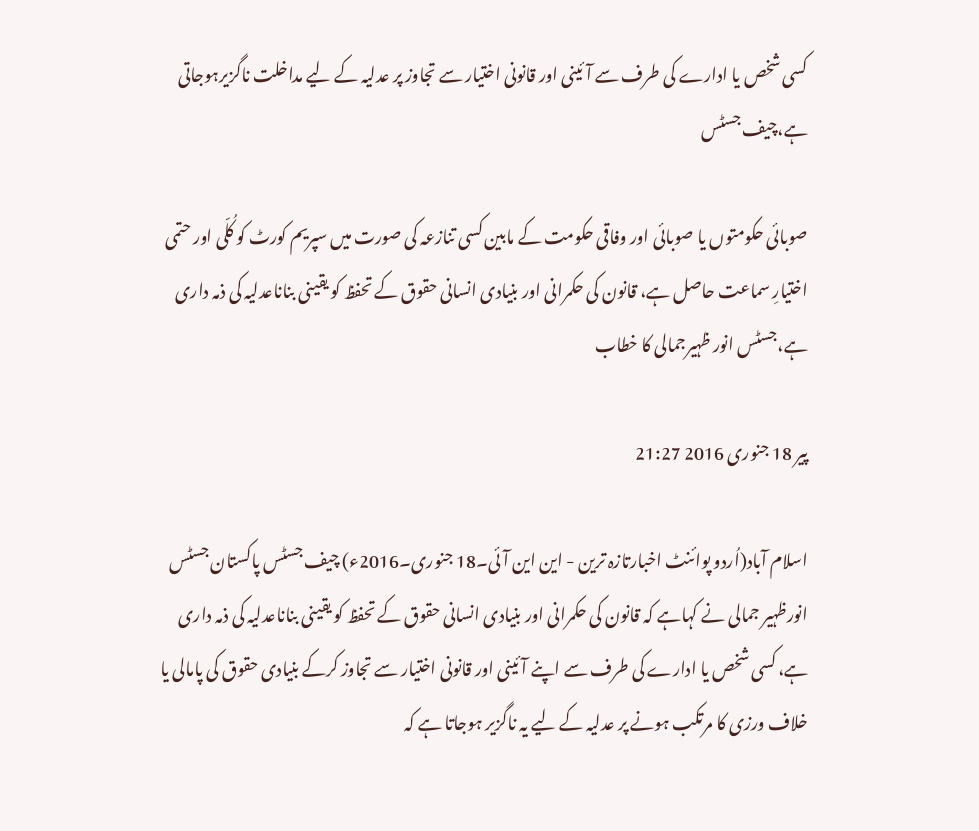کسی شخص یا ادارے کی طرف سے آئینی اور قانونی اختیار سے تجاوز پر عدلیہ کے لیے مداخلت ناگزیرہوجاتی ہے،چیف جسٹس

صوبائی حکومتوں یا صوبائی اور وفاقی حکومت کے مابین کسی تنازعہ کی صورت میں سپریم کورٹ کو کُلّی اور حتمی اختیارِ سماعت حاصل ہے، قانون کی حکمرانی اور بنیادی انسانی حقوق کے تحفظ کو یقینی بناناعدلیہ کی ذمہ داری ہے،جسٹس انور ظہیرجمالی کا خطاب

پیر 18 جنوری 2016 21:27

اسلام آباد(اُردو پوائنٹ اخبارتازہ ترین - این این آئی۔18 جنوری۔2016ء) چیف جسٹس پاکستان جسٹس انورظہیر جمالی نے کہاہے کہ قانون کی حکمرانی اور بنیادی انسانی حقوق کے تحفظ کو یقینی بناناعدلیہ کی ذمہ داری ہے، کسی شخص یا ادارے کی طرف سے اپنے آئینی اور قانونی اختیار سے تجاوز کرکے بنیادی حقوق کی پامالی یا خلاف ورزی کا مرتکب ہونے پر عدلیہ کے لیے یہ ناگزیر ہوجاتا ہے کہ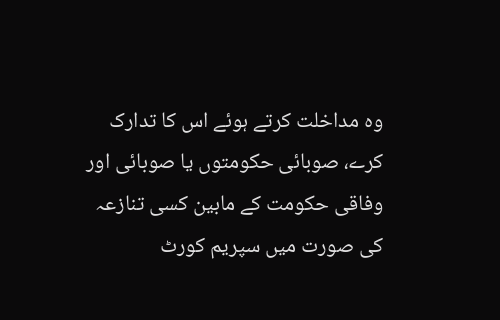وہ مداخلت کرتے ہوئے اس کا تدارک کرے، صوبائی حکومتوں یا صوبائی اور وفاقی حکومت کے مابین کسی تنازعہ کی صورت میں سپریم کورٹ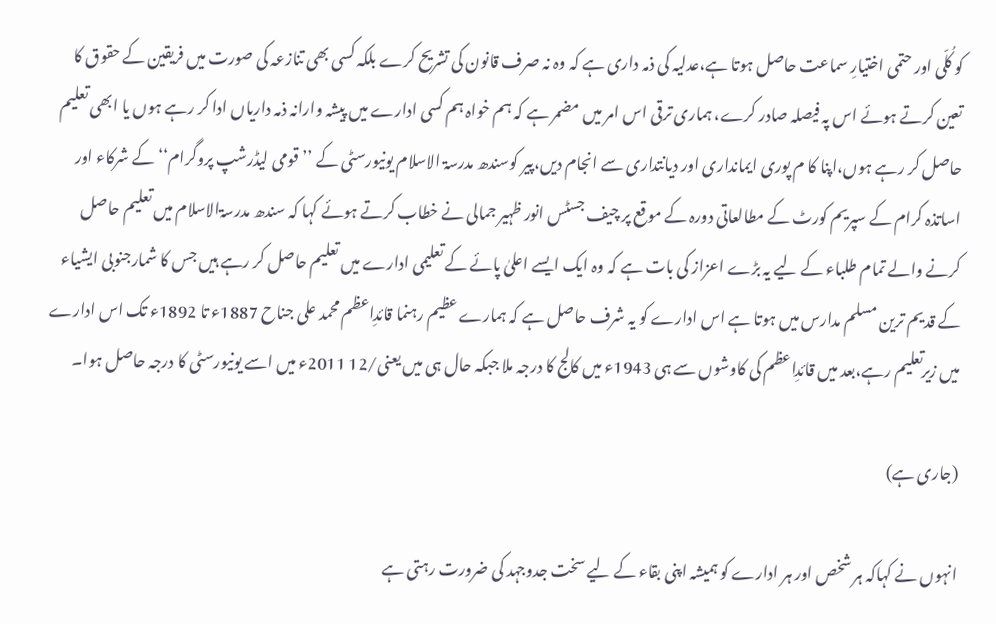کو کُلّی اور حتمی اختیارِ سماعت حاصل ہوتا ہے،عدلیہ کی ذمہ داری ہے کہ وہ نہ صرف قانون کی تشریح کرے بلکہ کسی بھی تنازعہ کی صورت میں فریقین کے حقوق کا تعین کرتے ہوئے اس پہ فیصلہ صادر کرے، ہماری ترقی اس امر میں مضمر ہے کہ ہم خواہ ہم کسی ادارے میں پیشہ وارانہ ذمہ داریاں ادا کر رہے ہوں یا ابھی تعلیم حاصل کر رہے ہوں،اپنا کا م پوری ایمانداری اور دیانتداری سے انجام دیں،پیر کوسندھ مدرسۃ الاسلام یونیورسٹی کے ’’قومی لیڈرشپ پروگرام‘‘ کے شرکاء اور اساتذہ کرام کے سپریم کورٹ کے مطالعاتی دورہ کے موقع پر چیف جسٹس انور ظہیر جمالی نے خطاب کرتے ہوئے کہا کہ سندھ مدرسۃالاسلام میں تعلیم حاصل کرنے والے تمام طلباء کے لیے یہ بڑے اعزاز کی بات ہے کہ وہ ایک ایسے اعلیٰ پائے کے تعلیمی ادارے میں تعلیم حاصل کر رہے ہیں جس کا شمارجنوبی ایشیاء کے قدیم ترین مسلم مدارس میں ہوتا ہے اس ادارے کو یہ شرف حاصل ہے کہ ہمارے عظیم رہنما قائدِاعظم محمد علی جناح 1887ء تا 1892ء تک اس ادارے میں زیرتعلیم رہے،بعد میں قائدِاعظم کی کاوشوں سے ہی 1943ء میں کالج کا درجہ ملا جبکہ حال ہی میں یعنی/12 2011ء میں اسے یونیورسٹی کا درجہ حاصل ہوا۔

(جاری ہے)

انہوں نے کہاکہ ہر شخص اور ہر ادارے کو ہمیشہ اپنی بقاء کے لیے سخت جدوجہد کی ضرورت رہتی ہے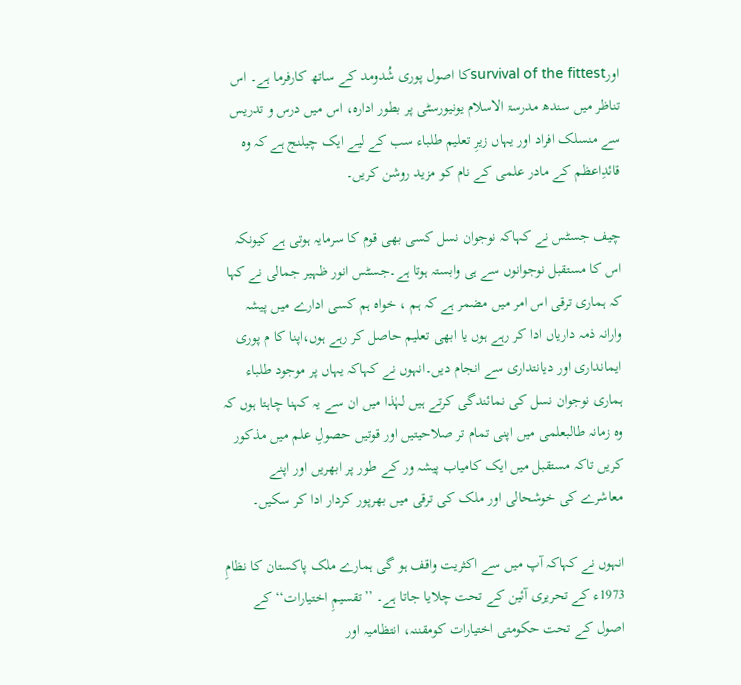اورsurvival of the fittestکا اصول پوری شُدومد کے ساتھ کارفرما ہے۔ اس تناظر میں سندھ مدرسۃ الاسلام یونیورسٹی پر بطور ادارہ، اس میں درس و تدریس سے منسلک افراد اور یہاں زیرِ تعلیم طلباء سب کے لیے ایک چیلنج ہے کہ وہ قائدِاعظم کے مادر علمی کے نام کو مزید روشن کریں۔

چیف جسٹس نے کہاکہ نوجوان نسل کسی بھی قوم کا سرمایہ ہوتی ہے کیونکہ اس کا مستقبل نوجوانوں سے ہی وابستہ ہوتا ہے۔جسٹس انور ظہیر جمالی نے کہا کہ ہماری ترقی اس امر میں مضمر ہے کہ ہم ، خواہ ہم کسی ادارے میں پیشہ وارانہ ذمہ داریاں ادا کر رہے ہوں یا ابھی تعلیم حاصل کر رہے ہوں،اپنا کا م پوری ایمانداری اور دیانتداری سے انجام دیں۔انہوں نے کہاکہ یہاں پر موجود طلباء ہماری نوجوان نسل کی نمائندگی کرتے ہیں لہٰذا میں ان سے یہ کہنا چاہتا ہوں کہ وہ زمانہ طالبعلمی میں اپنی تمام تر صلاحیتیں اور قوتیں حصولِ علم میں مذکور کریں تاکہ مستقبل میں ایک کامیاب پیشہ ور کے طور پر ابھریں اور اپنے معاشرے کی خوشحالی اور ملک کی ترقی میں بھرپور کردار ادا کر سکیں۔

انہوں نے کہاکہ آپ میں سے اکثریت واقف ہو گی ہمارے ملک پاکستان کا نظامِ 1973ء کے تحریری آئین کے تحت چلایا جاتا ہے۔ ’’تقسیمِ اختیارات‘‘ کے اصول کے تحت حکومتی اختیارات کومقننہ، انتظامیہ اور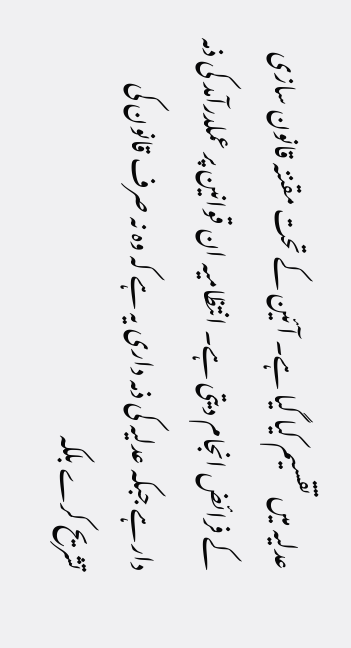عدلیہ میں تقسیم کیا گیا ہے۔ آئین کے تحت مقننہ قانون سازی کے فرائض انجام دیتی ہے۔ انتظامیہ ان قوانین پر عملدرآمد کی ذمہ دار ہے جبکہ عدلیہ کی ذمہ داری یہ ہے کہ وہ نہ صرف قانون کی تشریح کرے بلکہ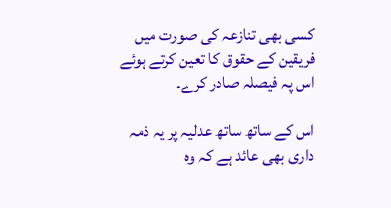کسی بھی تنازعہ کی صورت میں فریقین کے حقوق کا تعین کرتے ہوئے اس پہ فیصلہ صادر کرے۔

اس کے ساتھ ساتھ عدلیہ پر یہ ذمہ داری بھی عائد ہے کہ وہ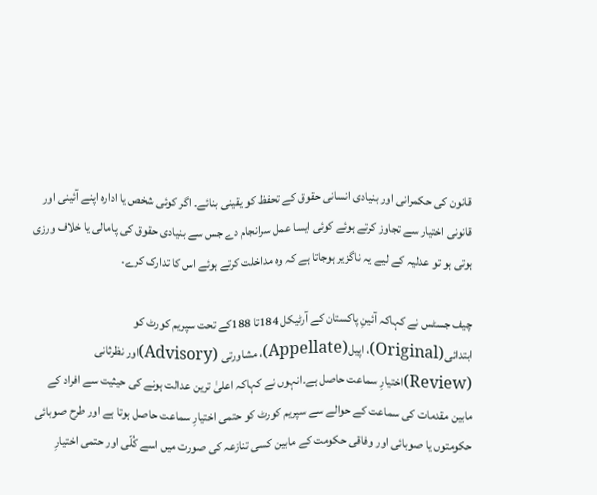قانون کی حکمرانی اور بنیادی انسانی حقوق کے تحفظ کو یقینی بنائے۔ اگر کوئی شخص یا ادارہ اپنے آئینی اور قانونی اختیار سے تجاوز کرتے ہوئے کوئی ایسا عمل سرانجام دے جس سے بنیادی حقوق کی پامالی یا خلاف ورزی ہوتی ہو تو عدلیہ کے لیے یہ ناگزیر ہوجاتا ہے کہ وہ مداخلت کرتے ہوئے اس کا تدارک کرے۔

چیف جسٹس نے کہاکہ آئینِ پاکستان کے آرٹیکل 184تا 188کے تحت سپریم کورٹ کو ابتدائی(Original)، اپیل(Appellate)، مشاورتی (Advisory)اور نظرثانی (Review)اختیارِ سماعت حاصل ہے۔انہوں نے کہاکہ اعلیٰ ترین عدالت ہونے کی حیثیت سے افراد کے مابین مقدمات کی سماعت کے حوالے سے سپریم کورٹ کو حتمی اختیارِ سماعت حاصل ہوتا ہے اور طرح صوبائی حکومتوں یا صوبائی اور وفاقی حکومت کے مابین کسی تنازعہ کی صورت میں اسے کُلّی اور حتمی اختیارِ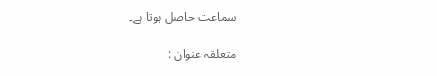سماعت حاصل ہوتا ہے۔

متعلقہ عنوان :